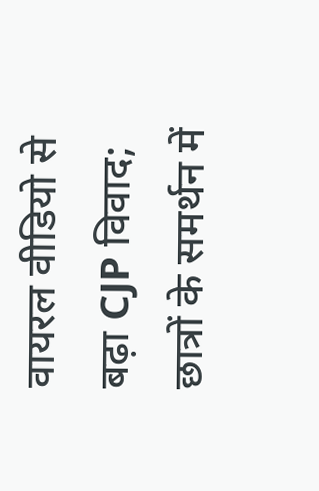वायरल वीडियो से बढ़ा CJP विवाद; छात्रों के समर्थन में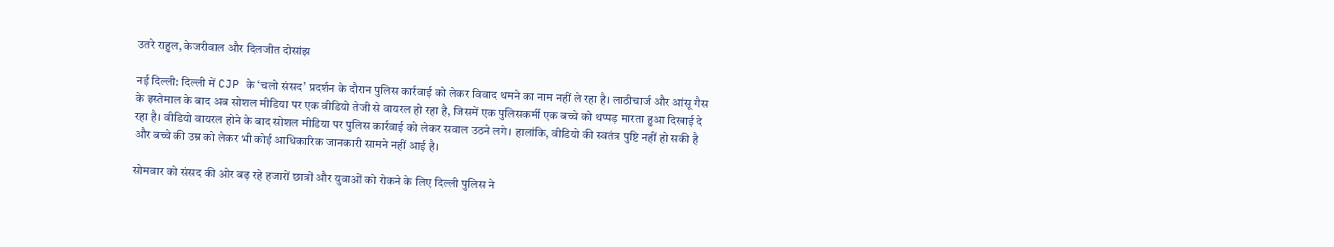उतरे राहुल, केजरीवाल और दिलजीत दोसांझ

नई दिल्ली: दिल्ली में CJP के ‘चलो संसद’ प्रदर्शन के दौरान पुलिस कार्रवाई को लेकर विवाद थमने का नाम नहीं ले रहा है। लाठीचार्ज और आंसू गैस के इस्तेमाल के बाद अब सोशल मीडिया पर एक वीडियो तेजी से वायरल हो रहा है, जिसमें एक पुलिसकर्मी एक बच्चे को थप्पड़ मारता हुआ दिखाई दे रहा है। वीडियो वायरल होने के बाद सोशल मीडिया पर पुलिस कार्रवाई को लेकर सवाल उठने लगे। हालांकि, वीडियो की स्वतंत्र पुष्टि नहीं हो सकी है और बच्चे की उम्र को लेकर भी कोई आधिकारिक जानकारी सामने नहीं आई है।

सोमवार को संसद की ओर बढ़ रहे हजारों छात्रों और युवाओं को रोकने के लिए दिल्ली पुलिस ने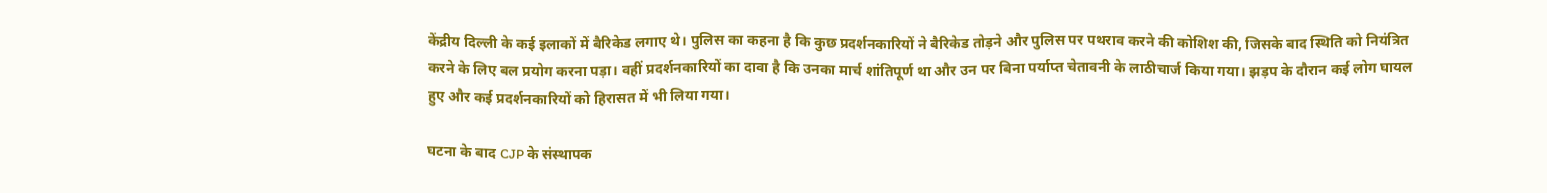केंद्रीय दिल्ली के कई इलाकों में बैरिकेड लगाए थे। पुलिस का कहना है कि कुछ प्रदर्शनकारियों ने बैरिकेड तोड़ने और पुलिस पर पथराव करने की कोशिश की, जिसके बाद स्थिति को नियंत्रित करने के लिए बल प्रयोग करना पड़ा। वहीं प्रदर्शनकारियों का दावा है कि उनका मार्च शांतिपूर्ण था और उन पर बिना पर्याप्त चेतावनी के लाठीचार्ज किया गया। झड़प के दौरान कई लोग घायल हुए और कई प्रदर्शनकारियों को हिरासत में भी लिया गया।

घटना के बाद CJP के संस्थापक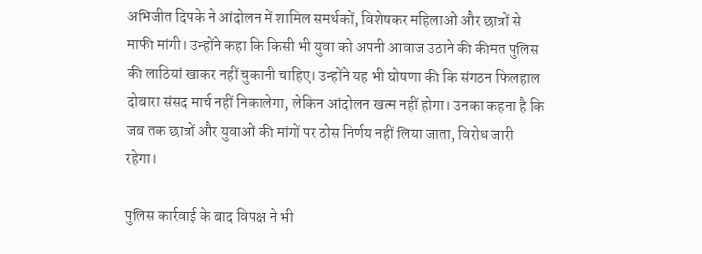अभिजीत दिपके ने आंदोलन में शामिल समर्थकों, विशेषकर महिलाओं और छात्रों से माफी मांगी। उन्होंने कहा कि किसी भी युवा को अपनी आवाज उठाने की कीमत पुलिस की लाठियां खाकर नहीं चुकानी चाहिए। उन्होंने यह भी घोषणा की कि संगठन फिलहाल दोबारा संसद मार्च नहीं निकालेगा, लेकिन आंदोलन खत्म नहीं होगा। उनका कहना है कि जब तक छात्रों और युवाओं की मांगों पर ठोस निर्णय नहीं लिया जाता, विरोध जारी रहेगा।

पुलिस कार्रवाई के बाद विपक्ष ने भी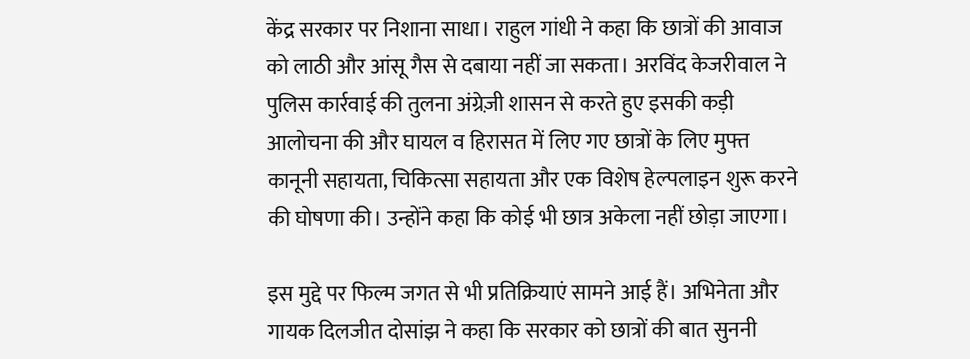केंद्र सरकार पर निशाना साधा। राहुल गांधी ने कहा कि छात्रों की आवाज को लाठी और आंसू गैस से दबाया नहीं जा सकता। अरविंद केजरीवाल ने पुलिस कार्रवाई की तुलना अंग्रेज़ी शासन से करते हुए इसकी कड़ी आलोचना की और घायल व हिरासत में लिए गए छात्रों के लिए मुफ्त कानूनी सहायता, चिकित्सा सहायता और एक विशेष हेल्पलाइन शुरू करने की घोषणा की। उन्होंने कहा कि कोई भी छात्र अकेला नहीं छोड़ा जाएगा।

इस मुद्दे पर फिल्म जगत से भी प्रतिक्रियाएं सामने आई हैं। अभिनेता और गायक दिलजीत दोसांझ ने कहा कि सरकार को छात्रों की बात सुननी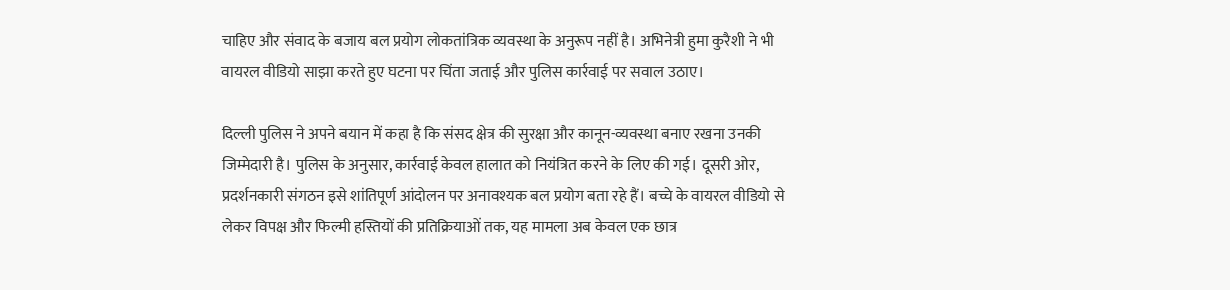चाहिए और संवाद के बजाय बल प्रयोग लोकतांत्रिक व्यवस्था के अनुरूप नहीं है। अभिनेत्री हुमा कुरैशी ने भी वायरल वीडियो साझा करते हुए घटना पर चिंता जताई और पुलिस कार्रवाई पर सवाल उठाए।

दिल्ली पुलिस ने अपने बयान में कहा है कि संसद क्षेत्र की सुरक्षा और कानून-व्यवस्था बनाए रखना उनकी जिम्मेदारी है। पुलिस के अनुसार, कार्रवाई केवल हालात को नियंत्रित करने के लिए की गई। दूसरी ओर, प्रदर्शनकारी संगठन इसे शांतिपूर्ण आंदोलन पर अनावश्यक बल प्रयोग बता रहे हैं। बच्चे के वायरल वीडियो से लेकर विपक्ष और फिल्मी हस्तियों की प्रतिक्रियाओं तक, यह मामला अब केवल एक छात्र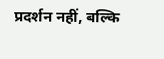प्रदर्शन नहीं, बल्कि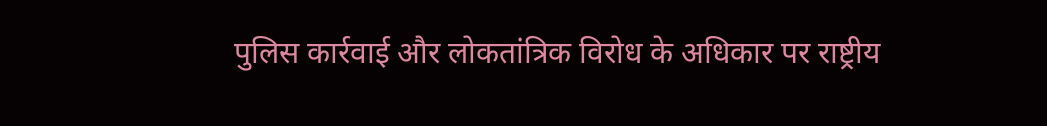पुलिस कार्रवाई और लोकतांत्रिक विरोध के अधिकार पर राष्ट्रीय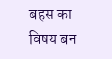बहस का विषय बन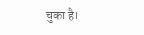चुका है।